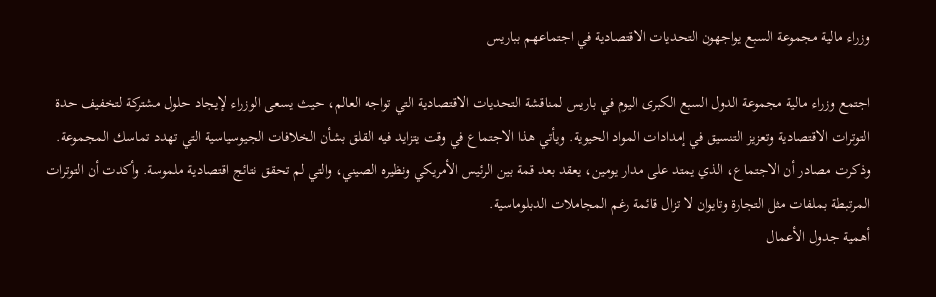وزراء مالية مجموعة السبع يواجهون التحديات الاقتصادية في اجتماعهم بباريس

اجتمع وزراء مالية مجموعة الدول السبع الكبرى اليوم في باريس لمناقشة التحديات الاقتصادية التي تواجه العالم، حيث يسعى الوزراء لإيجاد حلول مشتركة لتخفيف حدة التوترات الاقتصادية وتعزيز التنسيق في إمدادات المواد الحيوية. ويأتي هذا الاجتماع في وقت يتزايد فيه القلق بشأن الخلافات الجيوسياسية التي تهدد تماسك المجموعة.
وذكرت مصادر أن الاجتماع، الذي يمتد على مدار يومين، يعقد بعد قمة بين الرئيس الأمريكي ونظيره الصيني، والتي لم تحقق نتائج اقتصادية ملموسة. وأكدت أن التوترات المرتبطة بملفات مثل التجارة وتايوان لا تزال قائمة رغم المجاملات الدبلوماسية.
أهمية جدول الأعمال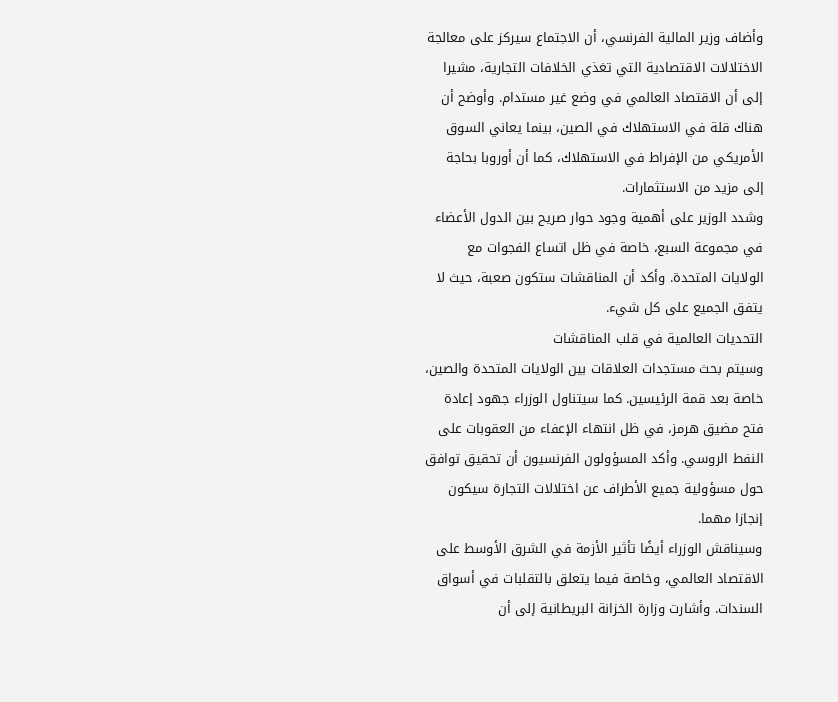وأضاف وزير المالية الفرنسي، أن الاجتماع سيركز على معالجة الاختلالات الاقتصادية التي تغذي الخلافات التجارية، مشيرا إلى أن الاقتصاد العالمي في وضع غير مستدام. وأوضح أن هناك قلة في الاستهلاك في الصين، بينما يعاني السوق الأمريكي من الإفراط في الاستهلاك، كما أن أوروبا بحاجة إلى مزيد من الاستثمارات.
وشدد الوزير على أهمية وجود حوار صريح بين الدول الأعضاء في مجموعة السبع، خاصة في ظل اتساع الفجوات مع الولايات المتحدة. وأكد أن المناقشات ستكون صعبة، حيث لا يتفق الجميع على كل شيء.
التحديات العالمية في قلب المناقشات
وسيتم بحث مستجدات العلاقات بين الولايات المتحدة والصين، خاصة بعد قمة الرئيسين. كما سيتناول الوزراء جهود إعادة فتح مضيق هرمز، في ظل انتهاء الإعفاء من العقوبات على النفط الروسي. وأكد المسؤولون الفرنسيون أن تحقيق توافق حول مسؤولية جميع الأطراف عن اختلالات التجارة سيكون إنجازا مهما.
وسيناقش الوزراء أيضًا تأثير الأزمة في الشرق الأوسط على الاقتصاد العالمي، وخاصة فيما يتعلق بالتقلبات في أسواق السندات. وأشارت وزارة الخزانة البريطانية إلى أن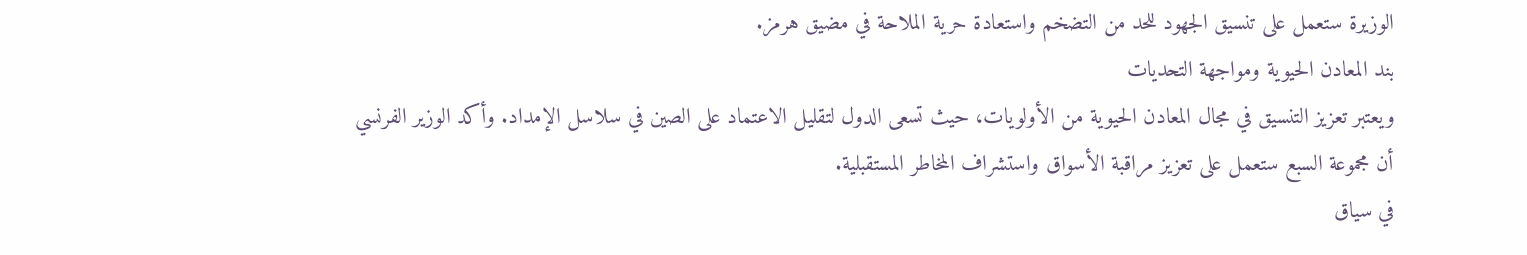الوزيرة ستعمل على تنسيق الجهود للحد من التضخم واستعادة حرية الملاحة في مضيق هرمز.
بند المعادن الحيوية ومواجهة التحديات
ويعتبر تعزيز التنسيق في مجال المعادن الحيوية من الأولويات، حيث تسعى الدول لتقليل الاعتماد على الصين في سلاسل الإمداد. وأكد الوزير الفرنسي أن مجموعة السبع ستعمل على تعزيز مراقبة الأسواق واستشراف المخاطر المستقبلية.
في سياق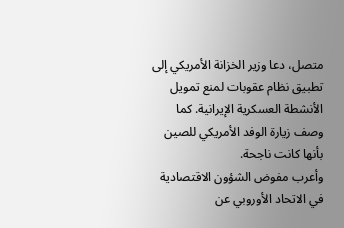متصل، دعا وزير الخزانة الأمريكي إلى تطبيق نظام عقوبات لمنع تمويل الأنشطة العسكرية الإيرانية. كما وصف زيارة الوفد الأمريكي للصين بأنها كانت ناجحة.
وأعرب مفوض الشؤون الاقتصادية في الاتحاد الأوروبي عن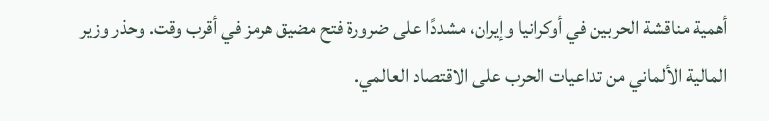أهمية مناقشة الحربين في أوكرانيا وإيران، مشددًا على ضرورة فتح مضيق هرمز في أقرب وقت. وحذر وزير المالية الألماني من تداعيات الحرب على الاقتصاد العالمي.